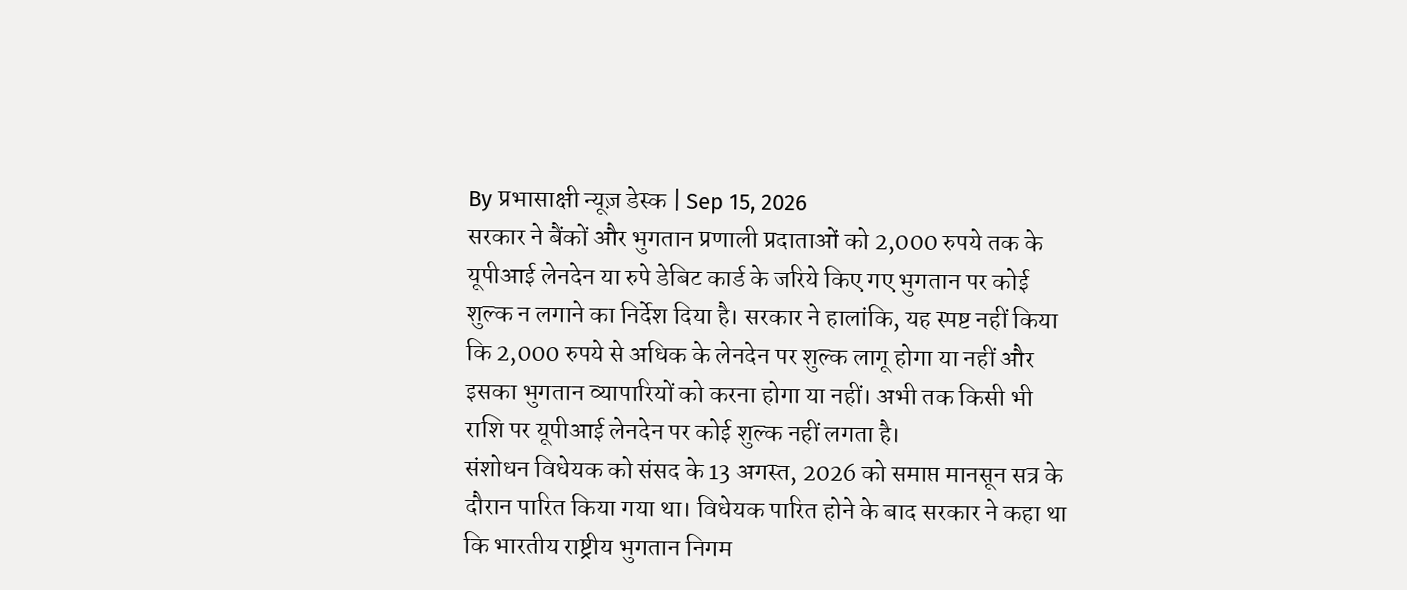By प्रभासाक्षी न्यूज़ डेस्क | Sep 15, 2026
सरकार ने बैंकों और भुगतान प्रणाली प्रदाताओं को 2,000 रुपये तक के यूपीआई लेनदेन या रुपे डेबिट कार्ड के जरिये किए गए भुगतान पर कोई शुल्क न लगाने का निर्देश दिया है। सरकार ने हालांकि, यह स्पष्ट नहीं किया कि 2,000 रुपये से अधिक के लेनदेन पर शुल्क लागू होगा या नहीं और इसका भुगतान व्यापारियों को करना होगा या नहीं। अभी तक किसी भी राशि पर यूपीआई लेनदेन पर कोई शुल्क नहीं लगता है।
संशोधन विधेयक को संसद के 13 अगस्त, 2026 को समाप्त मानसून सत्र के दौरान पारित किया गया था। विधेयक पारित होने के बाद सरकार ने कहा था कि भारतीय राष्ट्रीय भुगतान निगम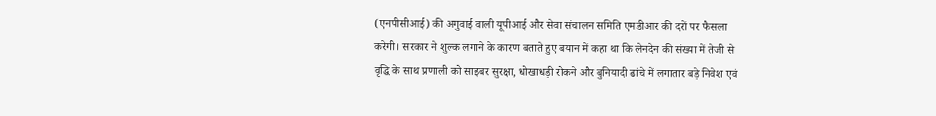(एनपीसीआई) की अगुवाई वाली यूपीआई और सेवा संचालन समिति एमडीआर की दरों पर फैसला करेगी। सरकार ने शुल्क लगाने के कारण बताते हुए बयान में कहा था कि लेनदेन की संख्या में तेजी से वृद्धि के साथ प्रणाली को साइबर सुरक्षा, धोखाधड़ी रोकने और बुनियादी ढांचे में लगातार बड़े निवेश एवं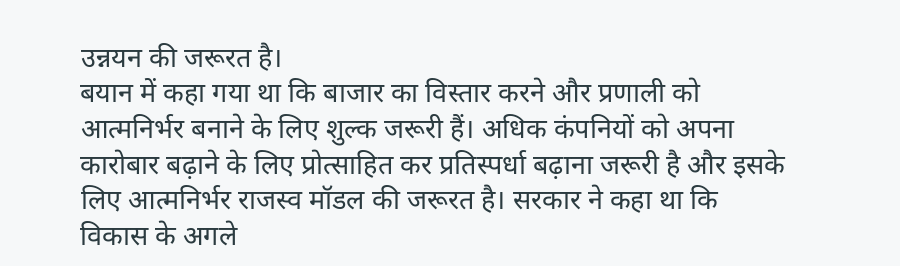उन्नयन की जरूरत है।
बयान में कहा गया था कि बाजार का विस्तार करने और प्रणाली को आत्मनिर्भर बनाने के लिए शुल्क जरूरी हैं। अधिक कंपनियों को अपना कारोबार बढ़ाने के लिए प्रोत्साहित कर प्रतिस्पर्धा बढ़ाना जरूरी है और इसके लिए आत्मनिर्भर राजस्व मॉडल की जरूरत है। सरकार ने कहा था कि विकास के अगले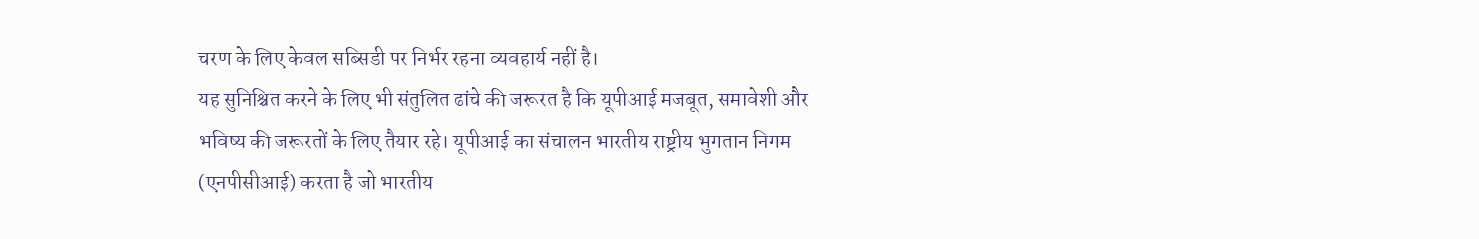चरण के लिए केवल सब्सिडी पर निर्भर रहना व्यवहार्य नहीं है।
यह सुनिश्चित करने के लिए भी संतुलित ढांचे की जरूरत है कि यूपीआई मजबूत, समावेशी और भविष्य की जरूरतों के लिए तैयार रहे। यूपीआई का संचालन भारतीय राष्ट्रीय भुगतान निगम (एनपीसीआई) करता है जो भारतीय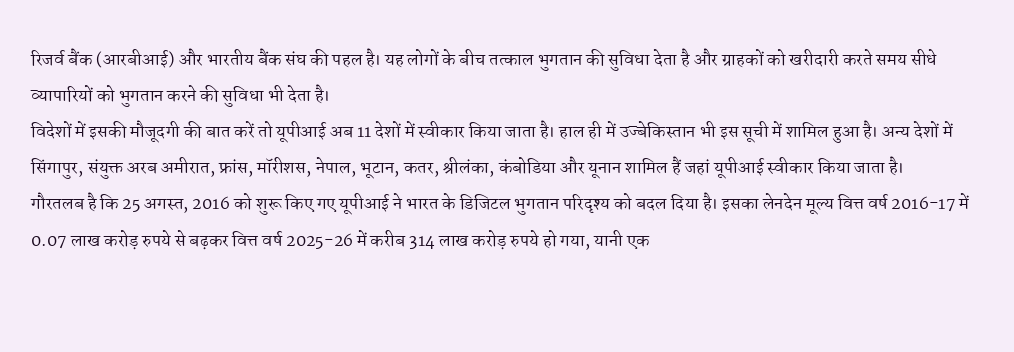रिजर्व बैंक (आरबीआई) और भारतीय बैंक संघ की पहल है। यह लोगों के बीच तत्काल भुगतान की सुविधा देता है और ग्राहकों को खरीदारी करते समय सीधे व्यापारियों को भुगतान करने की सुविधा भी देता है।
विदेशों में इसकी मौजूदगी की बात करें तो यूपीआई अब 11 देशों में स्वीकार किया जाता है। हाल ही में उज्बेकिस्तान भी इस सूची में शामिल हुआ है। अन्य देशों में सिंगापुर, संयुक्त अरब अमीरात, फ्रांस, मॉरीशस, नेपाल, भूटान, कतर, श्रीलंका, कंबोडिया और यूनान शामिल हैं जहां यूपीआई स्वीकार किया जाता है।
गौरतलब है कि 25 अगस्त, 2016 को शुरू किए गए यूपीआई ने भारत के डिजिटल भुगतान परिदृश्य को बदल दिया है। इसका लेनदेन मूल्य वित्त वर्ष 2016-17 में 0.07 लाख करोड़ रुपये से बढ़कर वित्त वर्ष 2025-26 में करीब 314 लाख करोड़ रुपये हो गया, यानी एक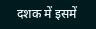दशक में इसमें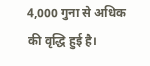4,000 गुना से अधिक की वृद्धि हुई है।